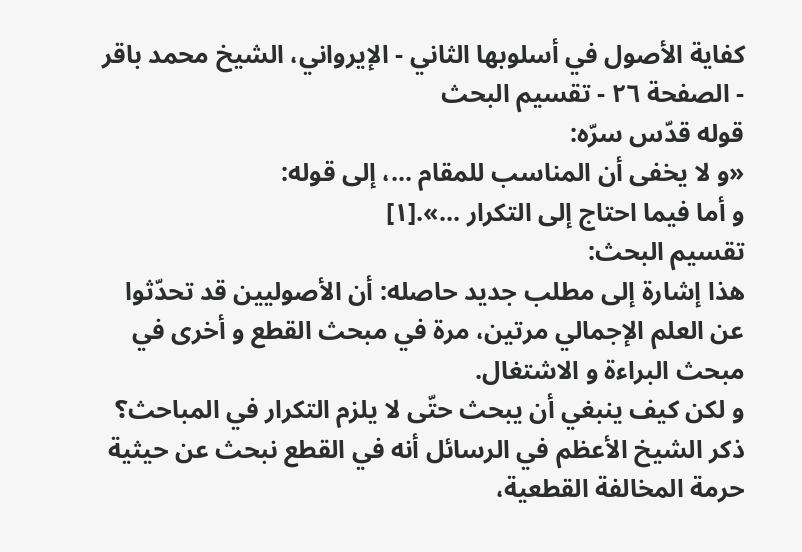كفاية الأصول في أسلوبها الثاني - الإيرواني، الشيخ محمد باقر - الصفحة ٢٦ - تقسيم البحث
قوله قدّس سرّه:
«و لا يخفى أن المناسب للمقام ...، إلى قوله:
و أما فيما احتاج إلى التكرار ...».[١]
تقسيم البحث:
هذا إشارة إلى مطلب جديد حاصله: أن الأصوليين قد تحدّثوا عن العلم الإجمالي مرتين، مرة في مبحث القطع و أخرى في مبحث البراءة و الاشتغال.
و لكن كيف ينبغي أن يبحث حتّى لا يلزم التكرار في المباحث؟ ذكر الشيخ الأعظم في الرسائل أنه في القطع نبحث عن حيثية حرمة المخالفة القطعية،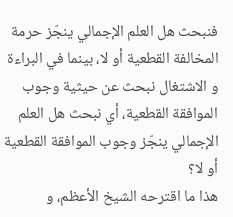فنبحث هل العلم الإجمالي ينجّز حرمة المخالفة القطعية أو لا، بينما في البراءة و الاشتغال نبحث عن حيثية وجوب الموافقة القطعية، أي نبحث هل العلم الإجمالي ينجّز وجوب الموافقة القطعية أو لا؟
هذا ما اقترحه الشيخ الأعظم، و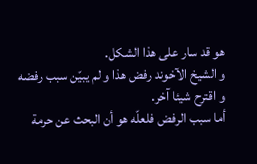هو قد سار على هذا الشكل.
و الشيخ الآخوند رفض هذا و لم يبيّن سبب رفضه و اقترح شيئا آخر.
أما سبب الرفض فلعلّه هو أن البحث عن حرمة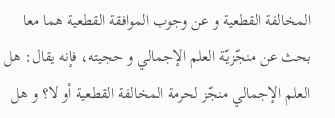المخالفة القطعية و عن وجوب الموافقة القطعية هما معا بحث عن منجّزيّة العلم الإجمالي و حجيته، فإنه يقال: هل العلم الإجمالي منجّز لحرمة المخالفة القطعية أو لا؟ و هل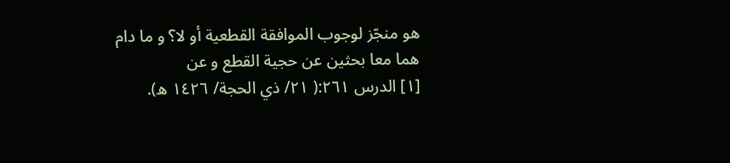هو منجّز لوجوب الموافقة القطعية أو لا؟ و ما دام هما معا بحثين عن حجية القطع و عن
[١] الدرس ٢٦١:( ٢١/ ذي الحجة/ ١٤٢٦ ه).